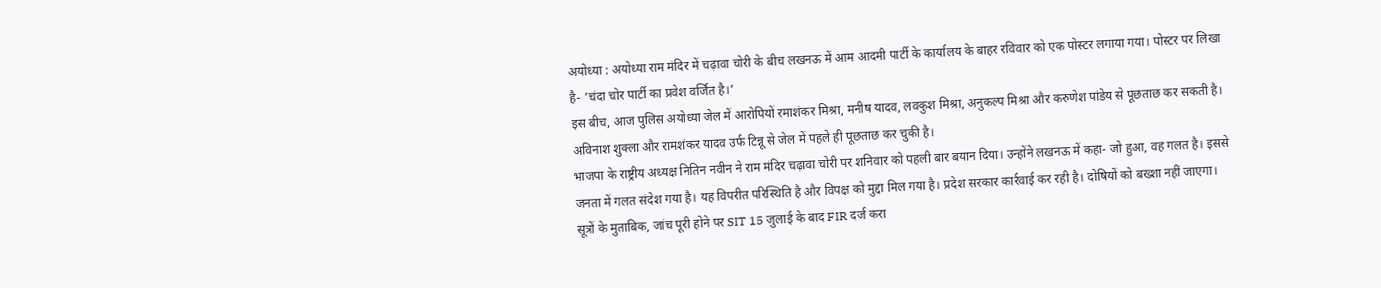अयोध्या : अयोध्या राम मंदिर में चढ़ावा चोरी के बीच लखनऊ में आम आदमी पार्टी के कार्यालय के बाहर रविवार को एक पोस्टर लगाया गया। पोस्टर पर लिखा है- ‘चंदा चोर पार्टी का प्रवेश वर्जित है।’
इस बीच, आज पुलिस अयोध्या जेल में आरोपियों रमाशंकर मिश्रा, मनीष यादव, लवकुश मिश्रा, अनुकल्प मिश्रा और करुणेश पांडेय से पूछताछ कर सकती है। अविनाश शुक्ला और रामशंकर यादव उर्फ टिन्नू से जेल में पहले ही पूछताछ कर चुकी है।
भाजपा के राष्ट्रीय अध्यक्ष नितिन नवीन ने राम मंदिर चढ़ावा चोरी पर शनिवार को पहली बार बयान दिया। उन्होंने लखनऊ में कहा- जो हुआ, वह गलत है। इससे जनता में गलत संदेश गया है। यह विपरीत परिस्थिति है और विपक्ष को मुद्दा मिल गया है। प्रदेश सरकार कार्रवाई कर रही है। दोषियों को बख्शा नहीं जाएगा।
सूत्रों के मुताबिक, जांच पूरी होने पर SIT 15 जुलाई के बाद FIR दर्ज करा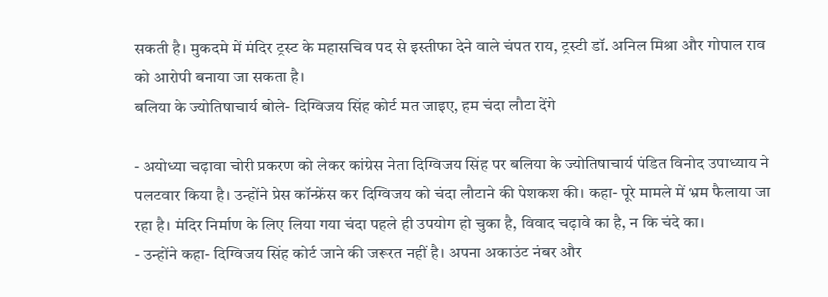सकती है। मुकदमे में मंदिर ट्रस्ट के महासचिव पद से इस्तीफा देने वाले चंपत राय, ट्रस्टी डॉ. अनिल मिश्रा और गोपाल राव को आरोपी बनाया जा सकता है।
बलिया के ज्योतिषाचार्य बोले- दिग्विजय सिंह कोर्ट मत जाइए, हम चंदा लौटा देंगे

- अयोध्या चढ़ावा चोरी प्रकरण को लेकर कांग्रेस नेता दिग्विजय सिंह पर बलिया के ज्योतिषाचार्य पंडित विनोद उपाध्याय ने पलटवार किया है। उन्होंने प्रेस कॉन्फ्रेंस कर दिग्विजय को चंदा लौटाने की पेशकश की। कहा- पूरे मामले में भ्रम फैलाया जा रहा है। मंदिर निर्माण के लिए लिया गया चंदा पहले ही उपयोग हो चुका है, विवाद चढ़ावे का है, न कि चंदे का।
- उन्होंने कहा- दिग्विजय सिंह कोर्ट जाने की जरूरत नहीं है। अपना अकाउंट नंबर और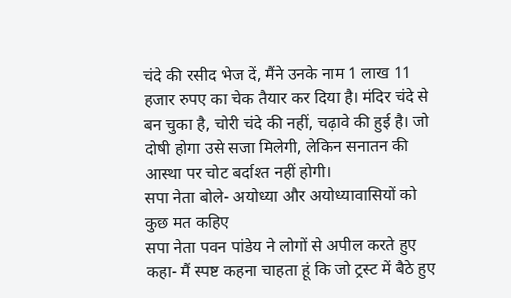चंदे की रसीद भेज दें, मैंने उनके नाम 1 लाख 11 हजार रुपए का चेक तैयार कर दिया है। मंदिर चंदे से बन चुका है, चोरी चंदे की नहीं, चढ़ावे की हुई है। जो दोषी होगा उसे सजा मिलेगी, लेकिन सनातन की आस्था पर चोट बर्दाश्त नहीं होगी।
सपा नेता बोले- अयोध्या और अयोध्यावासियों को कुछ मत कहिए
सपा नेता पवन पांडेय ने लोगों से अपील करते हुए कहा- मैं स्पष्ट कहना चाहता हूं कि जो ट्रस्ट में बैठे हुए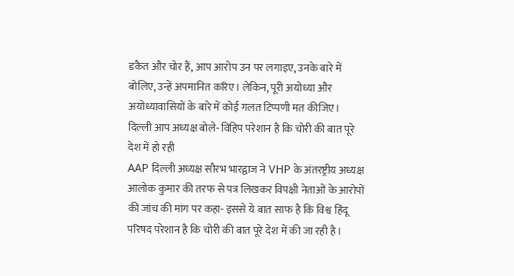डकैत और चोर हैं, आप आरोप उन पर लगाइए, उनके बारे में बोलिए, उन्हें अपमानित करिए। लेकिन, पूरी अयोध्या और अयोध्यावासियों के बारे में कोई गलत टिप्पणी मत कीजिए।
दिल्ली आप अध्यक्ष बोले- विहिप परेशान है कि चोरी की बात पूरे देश में हो रही
AAP दिल्ली अध्यक्ष सौरभ भारद्वाज ने VHP के अंतरष्ट्रीय अध्यक्ष आलोक कुमार की तरफ से पत्र लिखकर विपक्षी नेताओं के आरोपों की जांच की मांग पर कहा- इससे ये बात साफ है कि विश्व हिंदू परिषद परेशान है कि चोरी की बात पूरे देश में की जा रही है।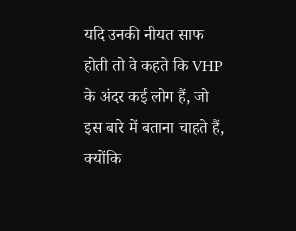यदि उनकी नीयत साफ होती तो वे कहते कि VHP के अंदर कई लोग हैं, जो इस बारे में बताना चाहते हैं, क्योंकि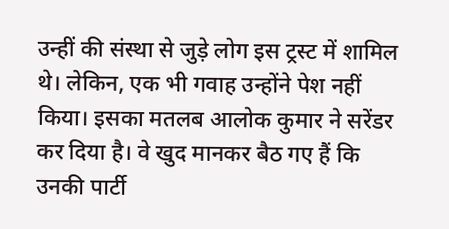उन्हीं की संस्था से जुड़े लोग इस ट्रस्ट में शामिल थे। लेकिन, एक भी गवाह उन्होंने पेश नहीं किया। इसका मतलब आलोक कुमार ने सरेंडर कर दिया है। वे खुद मानकर बैठ गए हैं कि उनकी पार्टी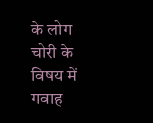के लोग चोरी के विषय में गवाह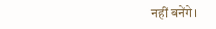नहीं बनेंगे।